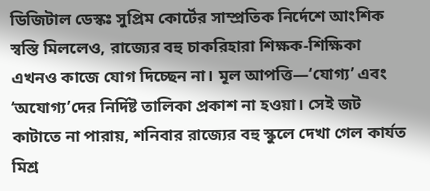ডিজিটাল ডেস্কঃ সুপ্রিম কোর্টের সাম্প্রতিক নির্দেশে আংশিক স্বস্তি মিললেও, রাজ্যের বহু চাকরিহারা শিক্ষক-শিক্ষিকা এখনও কাজে যোগ দিচ্ছেন না। মূল আপত্তি—‘যোগ্য’ এবং ‘অযোগ্য’দের নির্দিষ্ট তালিকা প্রকাশ না হওয়া। সেই জট কাটাতে না পারায়, শনিবার রাজ্যের বহু স্কুলে দেখা গেল কার্যত মিশ্র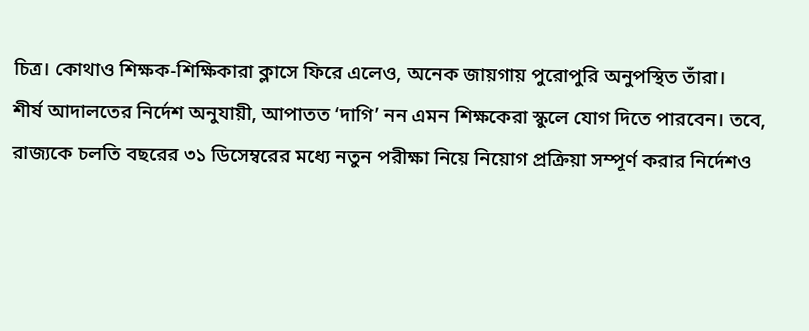চিত্র। কোথাও শিক্ষক-শিক্ষিকারা ক্লাসে ফিরে এলেও, অনেক জায়গায় পুরোপুরি অনুপস্থিত তাঁরা।
শীর্ষ আদালতের নির্দেশ অনুযায়ী, আপাতত ‘দাগি’ নন এমন শিক্ষকেরা স্কুলে যোগ দিতে পারবেন। তবে, রাজ্যকে চলতি বছরের ৩১ ডিসেম্বরের মধ্যে নতুন পরীক্ষা নিয়ে নিয়োগ প্রক্রিয়া সম্পূর্ণ করার নির্দেশও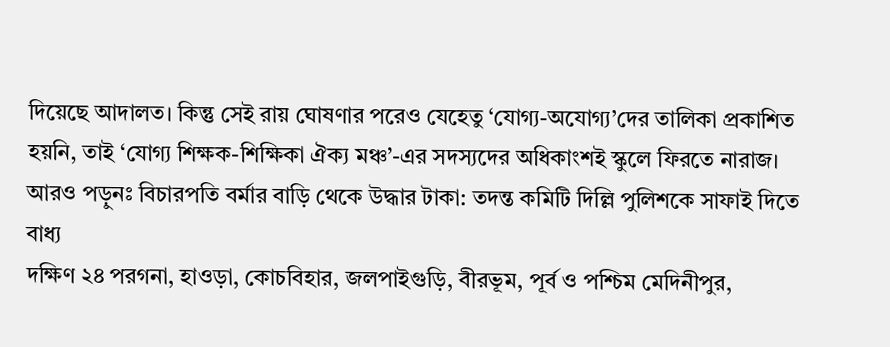দিয়েছে আদালত। কিন্তু সেই রায় ঘোষণার পরেও যেহেতু ‘যোগ্য-অযোগ্য’দের তালিকা প্রকাশিত হয়নি, তাই ‘যোগ্য শিক্ষক-শিক্ষিকা ঐক্য মঞ্চ’-এর সদস্যদের অধিকাংশই স্কুলে ফিরতে নারাজ।
আরও পড়ুনঃ বিচারপতি বর্মার বাড়ি থেকে উদ্ধার টাকা: তদন্ত কমিটি দিল্লি পুলিশকে সাফাই দিতে বাধ্য
দক্ষিণ ২৪ পরগনা, হাওড়া, কোচবিহার, জলপাইগুড়ি, বীরভূম, পূর্ব ও পশ্চিম মেদিনীপুর,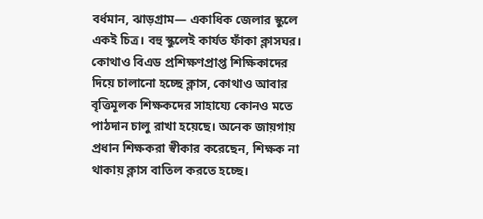বর্ধমান, ঝাড়গ্রাম— একাধিক জেলার স্কুলে একই চিত্র। বহু স্কুলেই কার্যত ফাঁকা ক্লাসঘর। কোথাও বিএড প্রশিক্ষণপ্রাপ্ত শিক্ষিকাদের দিয়ে চালানো হচ্ছে ক্লাস, কোথাও আবার বৃত্তিমূলক শিক্ষকদের সাহায্যে কোনও মতে পাঠদান চালু রাখা হয়েছে। অনেক জায়গায় প্রধান শিক্ষকরা স্বীকার করেছেন, শিক্ষক না থাকায় ক্লাস বাতিল করতে হচ্ছে।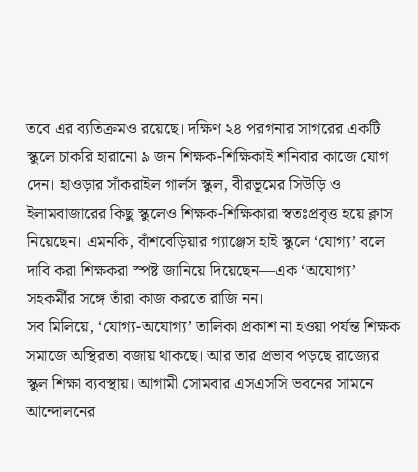তবে এর ব্যতিক্রমও রয়েছে। দক্ষিণ ২৪ পরগনার সাগরের একটি স্কুলে চাকরি হারানো ৯ জন শিক্ষক-শিক্ষিকাই শনিবার কাজে যোগ দেন। হাওড়ার সাঁকরাইল গার্লস স্কুল, বীরভূমের সিউড়ি ও ইলামবাজারের কিছু স্কুলেও শিক্ষক-শিক্ষিকারা স্বতঃপ্রবৃত্ত হয়ে ক্লাস নিয়েছেন। এমনকি, বাঁশবেড়িয়ার গ্যাঞ্জেস হাই স্কুলে ‘যোগ্য’ বলে দাবি করা শিক্ষকরা স্পষ্ট জানিয়ে দিয়েছেন—এক ‘অযোগ্য’ সহকর্মীর সঙ্গে তাঁরা কাজ করতে রাজি নন।
সব মিলিয়ে, ‘যোগ্য-অযোগ্য’ তালিকা প্রকাশ না হওয়া পর্যন্ত শিক্ষক সমাজে অস্থিরতা বজায় থাকছে। আর তার প্রভাব পড়ছে রাজ্যের স্কুল শিক্ষা ব্যবস্থায়। আগামী সোমবার এসএসসি ভবনের সামনে আন্দোলনের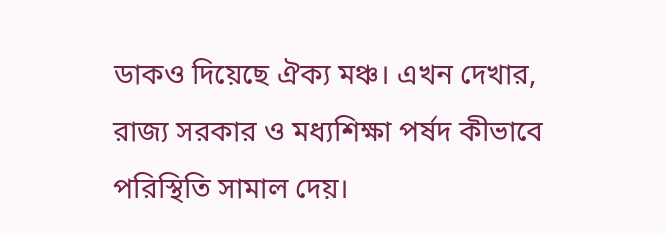ডাকও দিয়েছে ঐক্য মঞ্চ। এখন দেখার, রাজ্য সরকার ও মধ্যশিক্ষা পর্ষদ কীভাবে পরিস্থিতি সামাল দেয়।